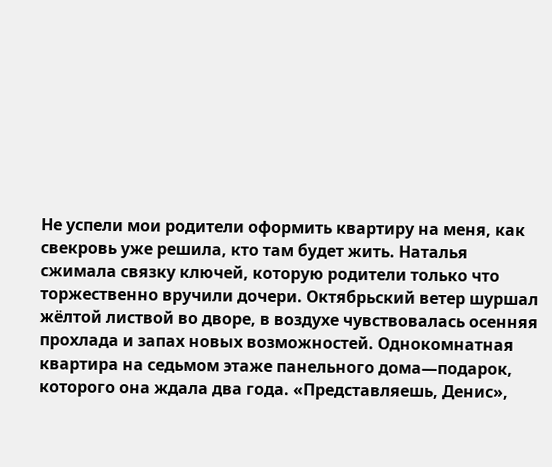Не успели мои родители оформить квартиру на меня, как свекровь уже решила, кто там будет жить. Наталья сжимала связку ключей, которую родители только что торжественно вручили дочери. Октябрьский ветер шуршал жёлтой листвой во дворе, в воздухе чувствовалась осенняя прохлада и запах новых возможностей. Однокомнатная квартира на седьмом этаже панельного дома—подарок, которого она ждала два года. «Представляешь, Денис»,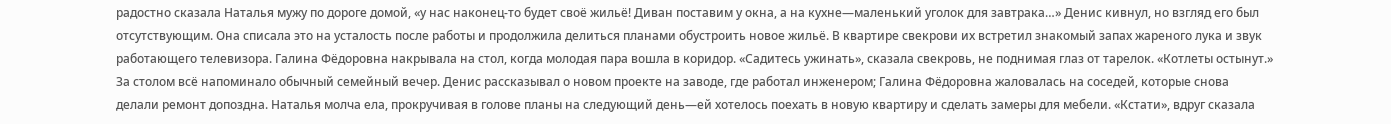радостно сказала Наталья мужу по дороге домой, «у нас наконец-то будет своё жильё! Диван поставим у окна, а на кухне—маленький уголок для завтрака…» Денис кивнул, но взгляд его был отсутствующим. Она списала это на усталость после работы и продолжила делиться планами обустроить новое жильё. В квартире свекрови их встретил знакомый запах жареного лука и звук работающего телевизора. Галина Фёдоровна накрывала на стол, когда молодая пара вошла в коридор. «Садитесь ужинать», сказала свекровь, не поднимая глаз от тарелок. «Котлеты остынут.» За столом всё напоминало обычный семейный вечер. Денис рассказывал о новом проекте на заводе, где работал инженером; Галина Фёдоровна жаловалась на соседей, которые снова делали ремонт допоздна. Наталья молча ела, прокручивая в голове планы на следующий день—ей хотелось поехать в новую квартиру и сделать замеры для мебели. «Кстати», вдруг сказала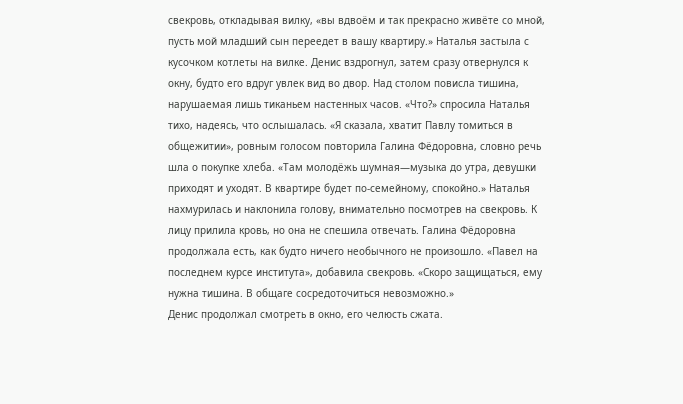свекровь, откладывая вилку, «вы вдвоём и так прекрасно живёте со мной, пусть мой младший сын переедет в вашу квартиру.» Наталья застыла с кусочком котлеты на вилке. Денис вздрогнул, затем сразу отвернулся к окну, будто его вдруг увлек вид во двор. Над столом повисла тишина, нарушаемая лишь тиканьем настенных часов. «Что?» спросила Наталья тихо, надеясь, что ослышалась. «Я сказала, хватит Павлу томиться в общежитии», ровным голосом повторила Галина Фёдоровна, словно речь шла о покупке хлеба. «Там молодёжь шумная—музыка до утра, девушки приходят и уходят. В квартире будет по-семейному, спокойно.» Наталья нахмурилась и наклонила голову, внимательно посмотрев на свекровь. К лицу прилила кровь, но она не спешила отвечать. Галина Фёдоровна продолжала есть, как будто ничего необычного не произошло. «Павел на последнем курсе института», добавила свекровь. «Скоро защищаться, ему нужна тишина. В общаге сосредоточиться невозможно.»
Денис продолжал смотреть в окно, его челюсть сжата.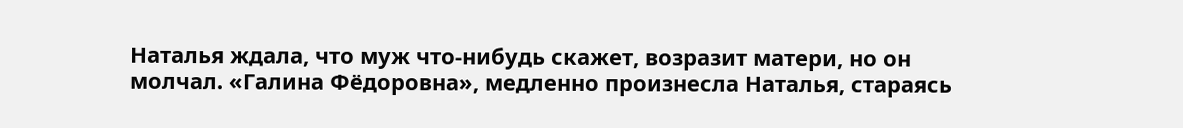Наталья ждала, что муж что-нибудь скажет, возразит матери, но он молчал. «Галина Фёдоровна», медленно произнесла Наталья, стараясь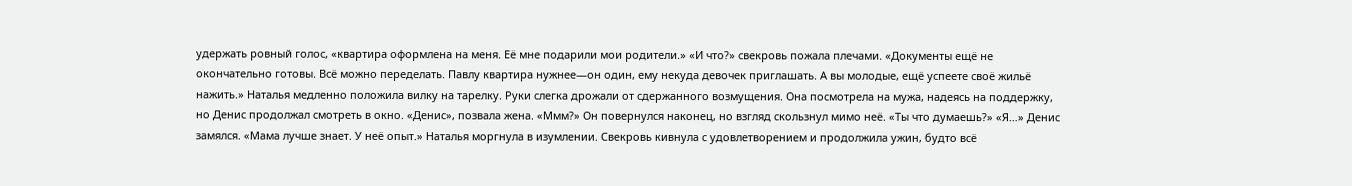удержать ровный голос, «квартира оформлена на меня. Её мне подарили мои родители.» «И что?» свекровь пожала плечами. «Документы ещё не окончательно готовы. Всё можно переделать. Павлу квартира нужнее—он один, ему некуда девочек приглашать. А вы молодые, ещё успеете своё жильё нажить.» Наталья медленно положила вилку на тарелку. Руки слегка дрожали от сдержанного возмущения. Она посмотрела на мужа, надеясь на поддержку, но Денис продолжал смотреть в окно. «Денис», позвала жена. «Ммм?» Он повернулся наконец, но взгляд скользнул мимо неё. «Ты что думаешь?» «Я…» Денис замялся. «Мама лучше знает. У неё опыт.» Наталья моргнула в изумлении. Свекровь кивнула с удовлетворением и продолжила ужин, будто всё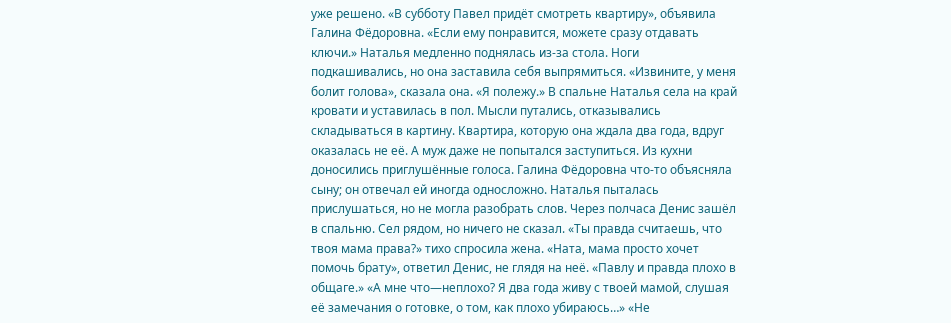уже решено. «В субботу Павел придёт смотреть квартиру», объявила Галина Фёдоровна. «Если ему понравится, можете сразу отдавать ключи.» Наталья медленно поднялась из-за стола. Ноги подкашивались, но она заставила себя выпрямиться. «Извините, у меня болит голова», сказала она. «Я полежу.» В спальне Наталья села на край кровати и уставилась в пол. Мысли путались, отказывались складываться в картину. Квартира, которую она ждала два года, вдруг оказалась не её. А муж даже не попытался заступиться. Из кухни доносились приглушённые голоса. Галина Фёдоровна что-то объясняла сыну; он отвечал ей иногда односложно. Наталья пыталась прислушаться, но не могла разобрать слов. Через полчаса Денис зашёл в спальню. Сел рядом, но ничего не сказал. «Ты правда считаешь, что твоя мама права?» тихо спросила жена. «Ната, мама просто хочет помочь брату», ответил Денис, не глядя на неё. «Павлу и правда плохо в общаге.» «А мне что—неплохо? Я два года живу с твоей мамой, слушая её замечания о готовке, о том, как плохо убираюсь…» «Не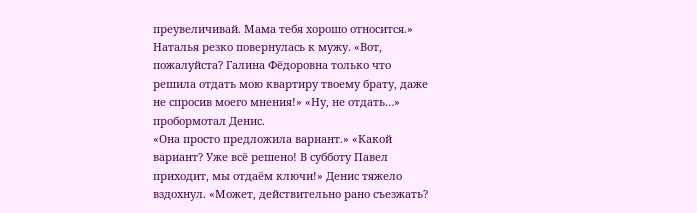преувеличивай. Мама тебя хорошо относится.» Наталья резко повернулась к мужу. «Вот, пожалуйста? Галина Фёдоровна только что решила отдать мою квартиру твоему брату, даже не спросив моего мнения!» «Ну, не отдать…» пробормотал Денис.
«Она просто предложила вариант.» «Какой вариант? Уже всё решено! В субботу Павел приходит, мы отдаём ключи!» Денис тяжело вздохнул. «Может, действительно рано съезжать?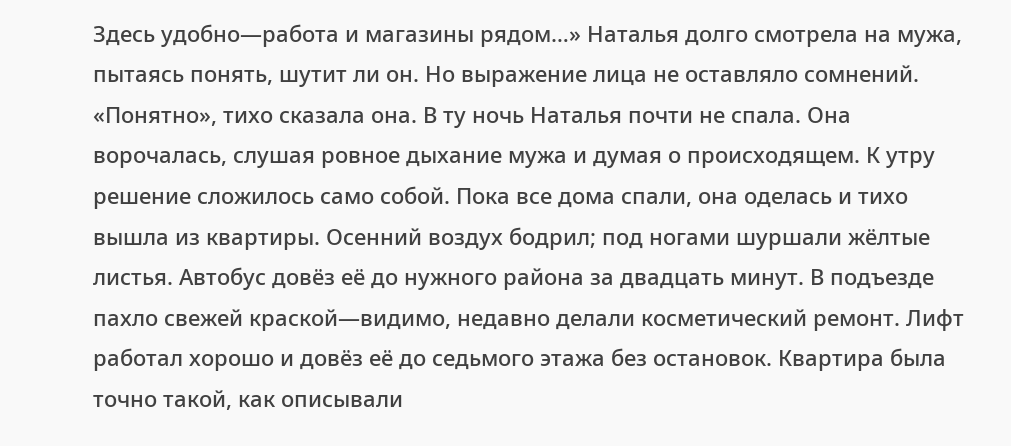Здесь удобно—работа и магазины рядом…» Наталья долго смотрела на мужа, пытаясь понять, шутит ли он. Но выражение лица не оставляло сомнений. «Понятно», тихо сказала она. В ту ночь Наталья почти не спала. Она ворочалась, слушая ровное дыхание мужа и думая о происходящем. К утру решение сложилось само собой. Пока все дома спали, она оделась и тихо вышла из квартиры. Осенний воздух бодрил; под ногами шуршали жёлтые листья. Автобус довёз её до нужного района за двадцать минут. В подъезде пахло свежей краской—видимо, недавно делали косметический ремонт. Лифт работал хорошо и довёз её до седьмого этажа без остановок. Квартира была точно такой, как описывали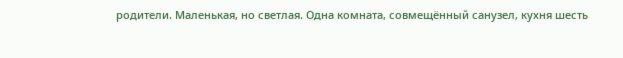родители. Маленькая, но светлая. Одна комната, совмещённый санузел, кухня шесть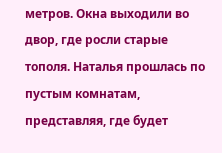метров. Окна выходили во двор, где росли старые тополя. Наталья прошлась по пустым комнатам, представляя, где будет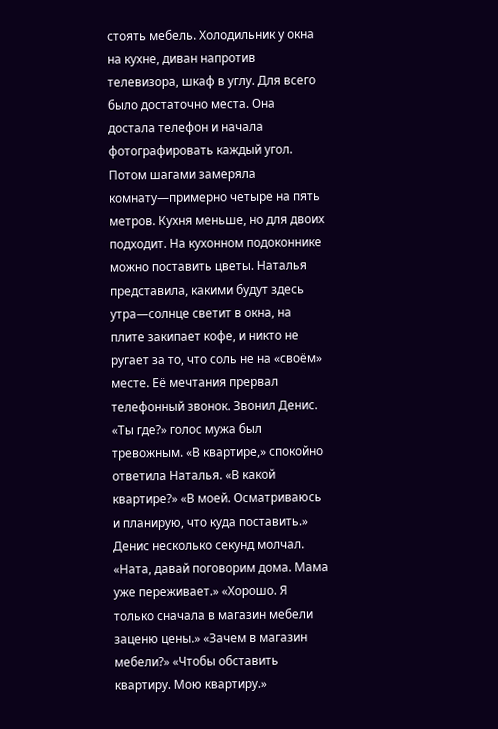стоять мебель. Холодильник у окна на кухне, диван напротив телевизора, шкаф в углу. Для всего было достаточно места. Она достала телефон и начала фотографировать каждый угол. Потом шагами замеряла комнату—примерно четыре на пять метров. Кухня меньше, но для двоих подходит. На кухонном подоконнике можно поставить цветы. Наталья представила, какими будут здесь утра—солнце светит в окна, на плите закипает кофе, и никто не ругает за то, что соль не на «своём» месте. Её мечтания прервал телефонный звонок. Звонил Денис. «Ты где?» голос мужа был тревожным. «В квартире,» спокойно ответила Наталья. «В какой квартире?» «В моей. Осматриваюсь и планирую, что куда поставить.» Денис несколько секунд молчал. «Ната, давай поговорим дома. Мама уже переживает.» «Хорошо. Я только сначала в магазин мебели заценю цены.» «Зачем в магазин мебели?» «Чтобы обставить квартиру. Мою квартиру.»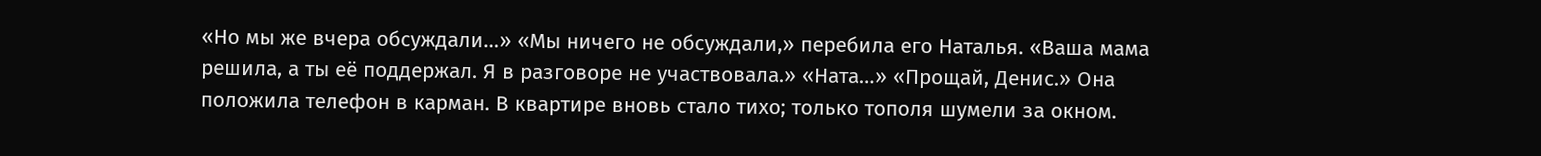«Но мы же вчера обсуждали…» «Мы ничего не обсуждали,» перебила его Наталья. «Ваша мама решила, а ты её поддержал. Я в разговоре не участвовала.» «Ната…» «Прощай, Денис.» Она положила телефон в карман. В квартире вновь стало тихо; только тополя шумели за окном.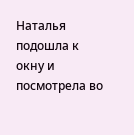Наталья подошла к окну и посмотрела во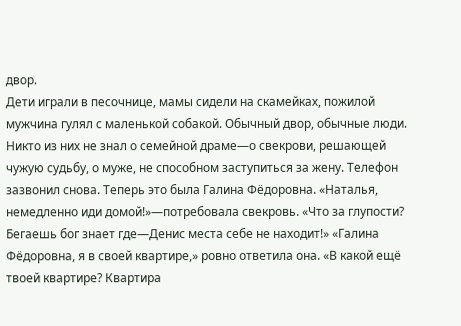двор.
Дети играли в песочнице, мамы сидели на скамейках, пожилой мужчина гулял с маленькой собакой. Обычный двор, обычные люди. Никто из них не знал о семейной драме—о свекрови, решающей чужую судьбу, о муже, не способном заступиться за жену. Телефон зазвонил снова. Теперь это была Галина Фёдоровна. «Наталья, немедленно иди домой!»—потребовала свекровь. «Что за глупости? Бегаешь бог знает где—Денис места себе не находит!» «Галина Фёдоровна, я в своей квартире,» ровно ответила она. «В какой ещё твоей квартире? Квартира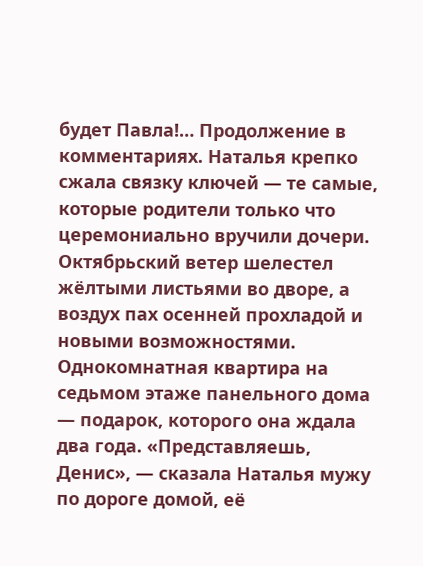будет Павла!… Продолжение в комментариях. Наталья крепко сжала связку ключей — те самые, которые родители только что церемониально вручили дочери. Октябрьский ветер шелестел жёлтыми листьями во дворе, а воздух пах осенней прохладой и новыми возможностями. Однокомнатная квартира на седьмом этаже панельного дома — подарок, которого она ждала два года. «Представляешь, Денис», — сказала Наталья мужу по дороге домой, её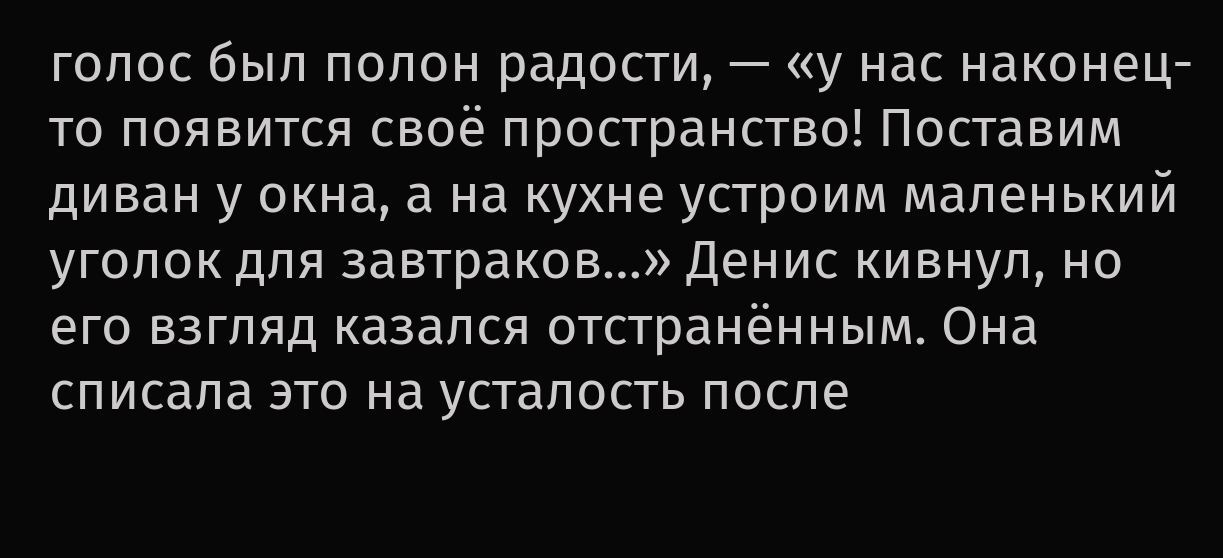голос был полон радости, — «у нас наконец-то появится своё пространство! Поставим диван у окна, а на кухне устроим маленький уголок для завтраков…» Денис кивнул, но его взгляд казался отстранённым. Она списала это на усталость после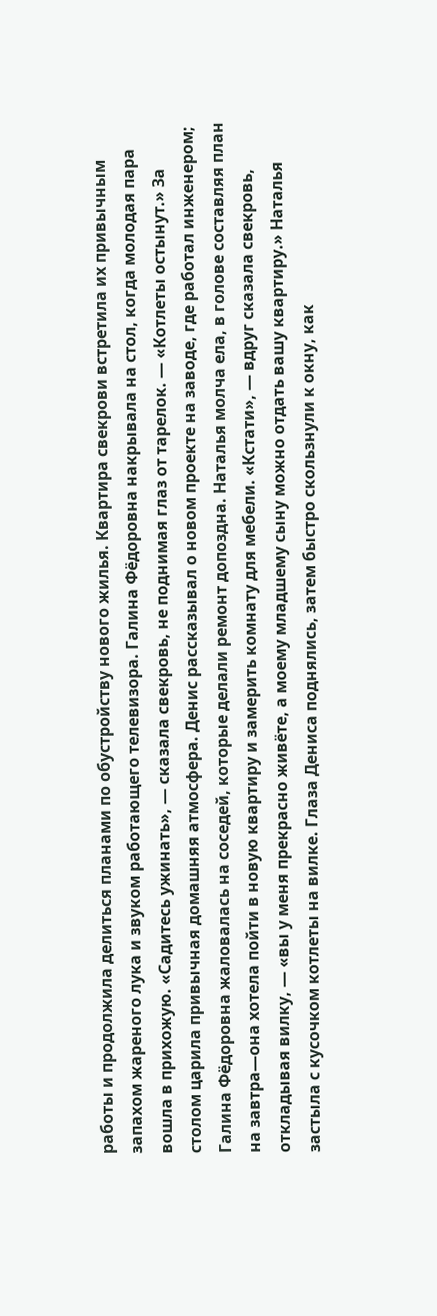работы и продолжила делиться планами по обустройству нового жилья. Квартира свекрови встретила их привычным запахом жареного лука и звуком работающего телевизора. Галина Фёдоровна накрывала на стол, когда молодая пара вошла в прихожую. «Садитесь ужинать», — сказала свекровь, не поднимая глаз от тарелок. — «Котлеты остынут.» За столом царила привычная домашняя атмосфера. Денис рассказывал о новом проекте на заводе, где работал инженером; Галина Фёдоровна жаловалась на соседей, которые делали ремонт допоздна. Наталья молча ела, в голове составляя план на завтра—она хотела пойти в новую квартиру и замерить комнату для мебели. «Кстати», — вдруг сказала свекровь, откладывая вилку, — «вы у меня прекрасно живёте, а моему младшему сыну можно отдать вашу квартиру.» Наталья застыла с кусочком котлеты на вилке. Глаза Дениса поднялись, затем быстро скользнули к окну, как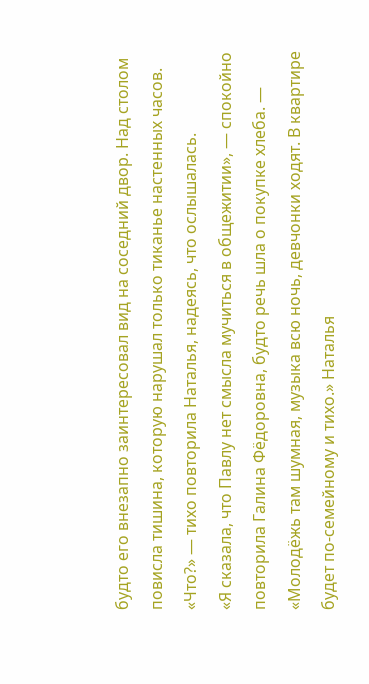будто его внезапно заинтересовал вид на соседний двор. Над столом повисла тишина, которую нарушал только тиканье настенных часов. «Что?» — тихо повторила Наталья, надеясь, что ослышалась.
«Я сказала, что Павлу нет смысла мучиться в общежитии», — спокойно повторила Галина Фёдоровна, будто речь шла о покупке хлеба. — «Молодёжь там шумная, музыка всю ночь, девчонки ходят. В квартире будет по-семейному и тихо.» Наталья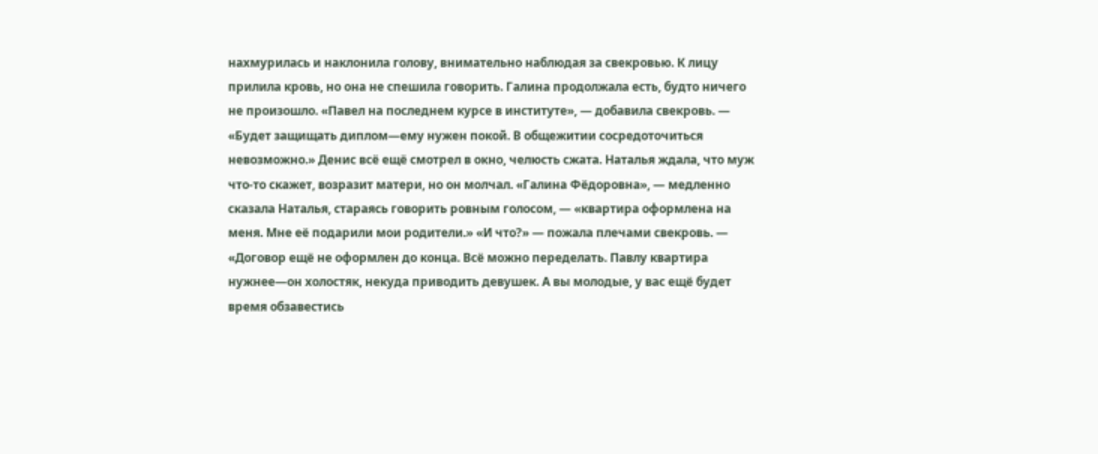нахмурилась и наклонила голову, внимательно наблюдая за свекровью. К лицу прилила кровь, но она не спешила говорить. Галина продолжала есть, будто ничего не произошло. «Павел на последнем курсе в институте», — добавила свекровь. — «Будет защищать диплом—ему нужен покой. В общежитии сосредоточиться невозможно.» Денис всё ещё смотрел в окно, челюсть сжата. Наталья ждала, что муж что-то скажет, возразит матери, но он молчал. «Галина Фёдоровна», — медленно сказала Наталья, стараясь говорить ровным голосом, — «квартира оформлена на меня. Мне её подарили мои родители.» «И что?» — пожала плечами свекровь. — «Договор ещё не оформлен до конца. Всё можно переделать. Павлу квартира нужнее—он холостяк, некуда приводить девушек. А вы молодые, у вас ещё будет время обзавестись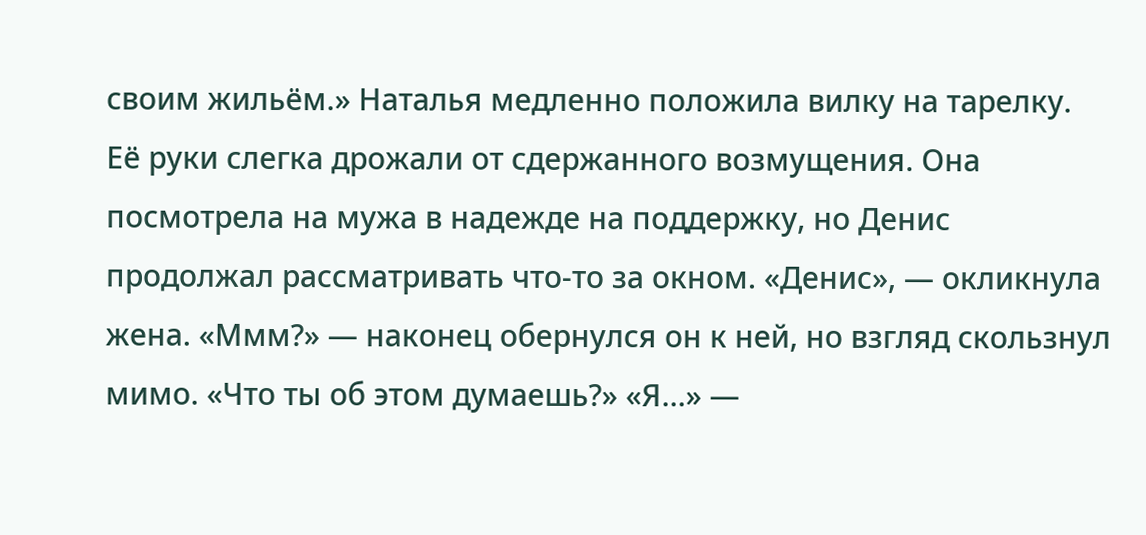своим жильём.» Наталья медленно положила вилку на тарелку. Её руки слегка дрожали от сдержанного возмущения. Она посмотрела на мужа в надежде на поддержку, но Денис продолжал рассматривать что-то за окном. «Денис», — окликнула жена. «Ммм?» — наконец обернулся он к ней, но взгляд скользнул мимо. «Что ты об этом думаешь?» «Я…» —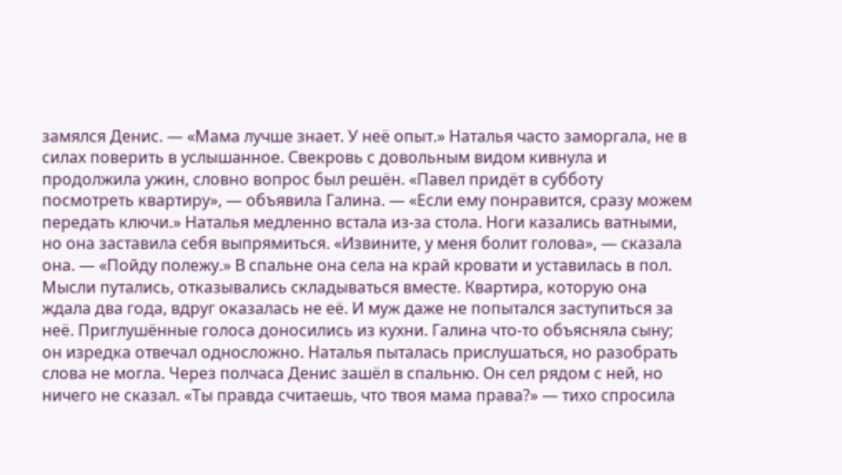замялся Денис. — «Мама лучше знает. У неё опыт.» Наталья часто заморгала, не в силах поверить в услышанное. Свекровь с довольным видом кивнула и продолжила ужин, словно вопрос был решён. «Павел придёт в субботу посмотреть квартиру», — объявила Галина. — «Если ему понравится, сразу можем передать ключи.» Наталья медленно встала из-за стола. Ноги казались ватными, но она заставила себя выпрямиться. «Извините, у меня болит голова», — сказала она. — «Пойду полежу.» В спальне она села на край кровати и уставилась в пол. Мысли путались, отказывались складываться вместе. Квартира, которую она ждала два года, вдруг оказалась не её. И муж даже не попытался заступиться за неё. Приглушённые голоса доносились из кухни. Галина что-то объясняла сыну; он изредка отвечал односложно. Наталья пыталась прислушаться, но разобрать слова не могла. Через полчаса Денис зашёл в спальню. Он сел рядом с ней, но ничего не сказал. «Ты правда считаешь, что твоя мама права?» — тихо спросила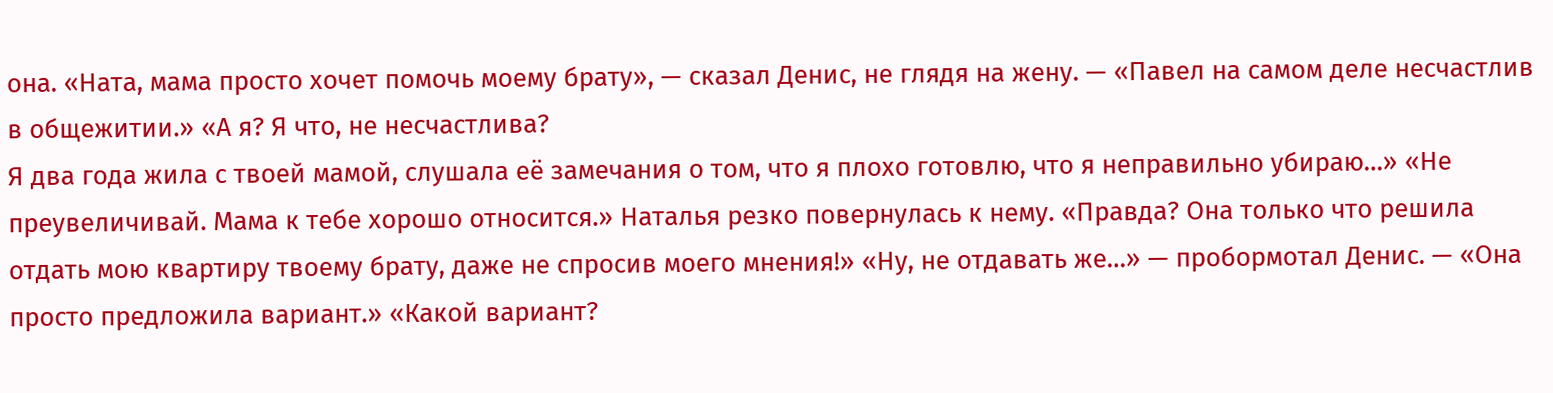она. «Ната, мама просто хочет помочь моему брату», — сказал Денис, не глядя на жену. — «Павел на самом деле несчастлив в общежитии.» «А я? Я что, не несчастлива?
Я два года жила с твоей мамой, слушала её замечания о том, что я плохо готовлю, что я неправильно убираю…» «Не преувеличивай. Мама к тебе хорошо относится.» Наталья резко повернулась к нему. «Правда? Она только что решила отдать мою квартиру твоему брату, даже не спросив моего мнения!» «Ну, не отдавать же…» — пробормотал Денис. — «Она просто предложила вариант.» «Какой вариант?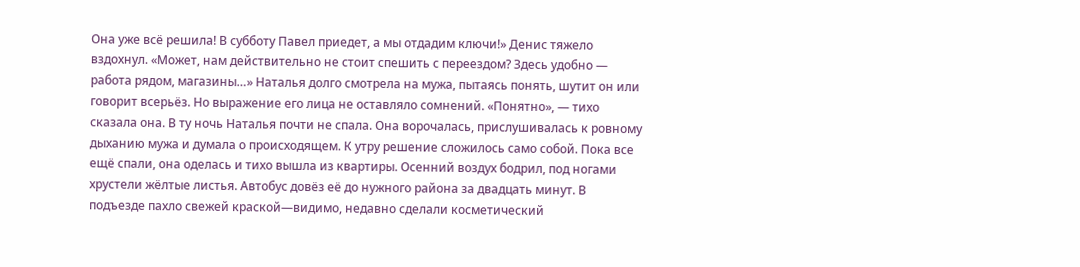Она уже всё решила! В субботу Павел приедет, а мы отдадим ключи!» Денис тяжело вздохнул. «Может, нам действительно не стоит спешить с переездом? Здесь удобно — работа рядом, магазины…» Наталья долго смотрела на мужа, пытаясь понять, шутит он или говорит всерьёз. Но выражение его лица не оставляло сомнений. «Понятно», — тихо сказала она. В ту ночь Наталья почти не спала. Она ворочалась, прислушивалась к ровному дыханию мужа и думала о происходящем. К утру решение сложилось само собой. Пока все ещё спали, она оделась и тихо вышла из квартиры. Осенний воздух бодрил, под ногами хрустели жёлтые листья. Автобус довёз её до нужного района за двадцать минут. В подъезде пахло свежей краской—видимо, недавно сделали косметический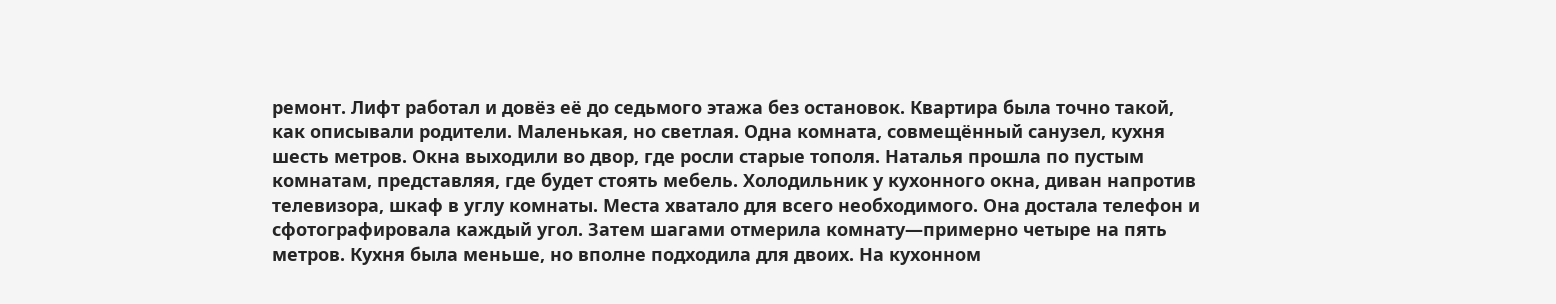ремонт. Лифт работал и довёз её до седьмого этажа без остановок. Квартира была точно такой, как описывали родители. Маленькая, но светлая. Одна комната, совмещённый санузел, кухня шесть метров. Окна выходили во двор, где росли старые тополя. Наталья прошла по пустым комнатам, представляя, где будет стоять мебель. Холодильник у кухонного окна, диван напротив телевизора, шкаф в углу комнаты. Места хватало для всего необходимого. Она достала телефон и сфотографировала каждый угол. Затем шагами отмерила комнату—примерно четыре на пять метров. Кухня была меньше, но вполне подходила для двоих. На кухонном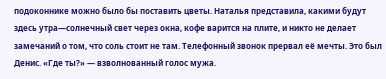подоконнике можно было бы поставить цветы. Наталья представила, какими будут здесь утра—солнечный свет через окна, кофе варится на плите, и никто не делает замечаний о том, что соль стоит не там. Телефонный звонок прервал её мечты. Это был Денис. «Где ты?» — взволнованный голос мужа.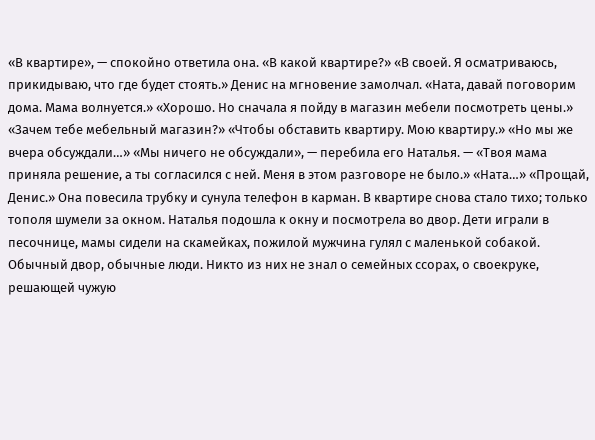«В квартире», — спокойно ответила она. «В какой квартире?» «В своей. Я осматриваюсь, прикидываю, что где будет стоять.» Денис на мгновение замолчал. «Ната, давай поговорим дома. Мама волнуется.» «Хорошо. Но сначала я пойду в магазин мебели посмотреть цены.» «Зачем тебе мебельный магазин?» «Чтобы обставить квартиру. Мою квартиру.» «Но мы же вчера обсуждали…» «Мы ничего не обсуждали», — перебила его Наталья. — «Твоя мама приняла решение, а ты согласился с ней. Меня в этом разговоре не было.» «Ната…» «Прощай, Денис.» Она повесила трубку и сунула телефон в карман. В квартире снова стало тихо; только тополя шумели за окном. Наталья подошла к окну и посмотрела во двор. Дети играли в песочнице, мамы сидели на скамейках, пожилой мужчина гулял с маленькой собакой. Обычный двор, обычные люди. Никто из них не знал о семейных ссорах, о своекруке, решающей чужую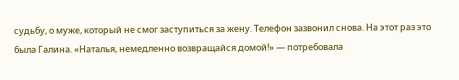судьбу, о муже, который не смог заступиться за жену. Телефон зазвонил снова. На этот раз это была Галина. «Наталья, немедленно возвращайся домой!» — потребовала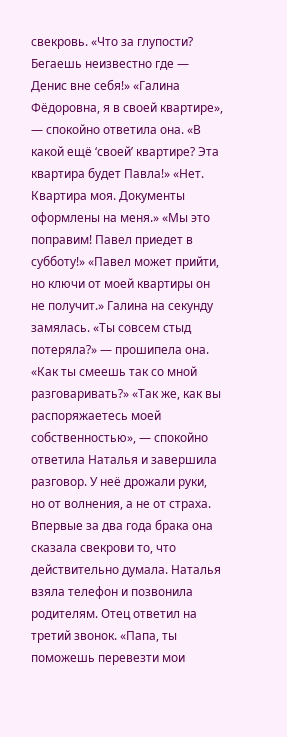свекровь. «Что за глупости? Бегаешь неизвестно где — Денис вне себя!» «Галина Фёдоровна, я в своей квартире», — спокойно ответила она. «В какой ещё ‘своей’ квартире? Эта квартира будет Павла!» «Нет. Квартира моя. Документы оформлены на меня.» «Мы это поправим! Павел приедет в субботу!» «Павел может прийти, но ключи от моей квартиры он не получит.» Галина на секунду замялась. «Ты совсем стыд потеряла?» — прошипела она. «Как ты смеешь так со мной разговаривать?» «Так же, как вы распоряжаетесь моей собственностью», — спокойно ответила Наталья и завершила разговор. У неё дрожали руки, но от волнения, а не от страха. Впервые за два года брака она сказала свекрови то, что действительно думала. Наталья взяла телефон и позвонила родителям. Отец ответил на третий звонок. «Папа, ты поможешь перевезти мои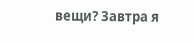вещи? Завтра я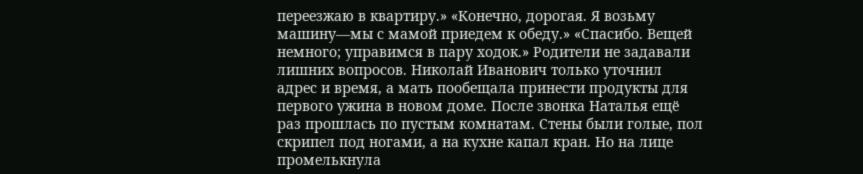переезжаю в квартиру.» «Конечно, дорогая. Я возьму машину—мы с мамой приедем к обеду.» «Спасибо. Вещей немного; управимся в пару ходок.» Родители не задавали лишних вопросов. Николай Иванович только уточнил адрес и время, а мать пообещала принести продукты для первого ужина в новом доме. После звонка Наталья ещё раз прошлась по пустым комнатам. Стены были голые, пол скрипел под ногами, а на кухне капал кран. Но на лице промелькнула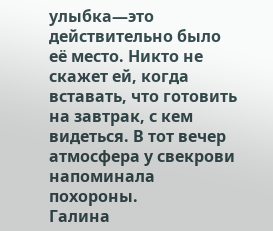улыбка—это действительно было её место. Никто не скажет ей, когда вставать, что готовить на завтрак, с кем видеться. В тот вечер атмосфера у свекрови напоминала похороны.
Галина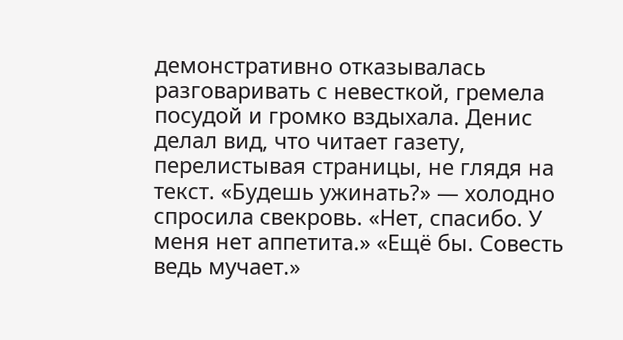демонстративно отказывалась разговаривать с невесткой, гремела посудой и громко вздыхала. Денис делал вид, что читает газету, перелистывая страницы, не глядя на текст. «Будешь ужинать?» — холодно спросила свекровь. «Нет, спасибо. У меня нет аппетита.» «Ещё бы. Совесть ведь мучает.»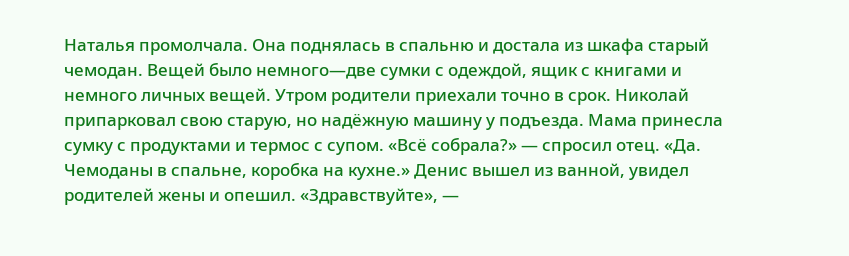Наталья промолчала. Она поднялась в спальню и достала из шкафа старый чемодан. Вещей было немного—две сумки с одеждой, ящик с книгами и немного личных вещей. Утром родители приехали точно в срок. Николай припарковал свою старую, но надёжную машину у подъезда. Мама принесла сумку с продуктами и термос с супом. «Всё собрала?» — спросил отец. «Да. Чемоданы в спальне, коробка на кухне.» Денис вышел из ванной, увидел родителей жены и опешил. «Здравствуйте», —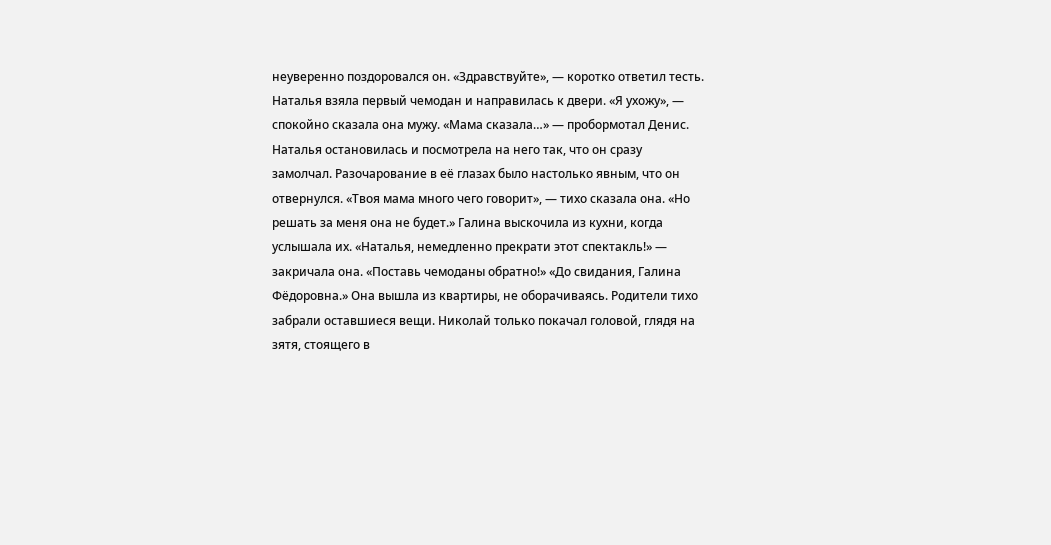неуверенно поздоровался он. «Здравствуйте», — коротко ответил тесть. Наталья взяла первый чемодан и направилась к двери. «Я ухожу», — спокойно сказала она мужу. «Мама сказала…» — пробормотал Денис. Наталья остановилась и посмотрела на него так, что он сразу замолчал. Разочарование в её глазах было настолько явным, что он отвернулся. «Твоя мама много чего говорит», — тихо сказала она. «Но решать за меня она не будет.» Галина выскочила из кухни, когда услышала их. «Наталья, немедленно прекрати этот спектакль!» — закричала она. «Поставь чемоданы обратно!» «До свидания, Галина Фёдоровна.» Она вышла из квартиры, не оборачиваясь. Родители тихо забрали оставшиеся вещи. Николай только покачал головой, глядя на зятя, стоящего в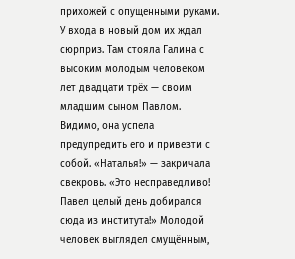прихожей с опущенными руками. У входа в новый дом их ждал сюрприз. Там стояла Галина с высоким молодым человеком лет двадцати трёх — своим младшим сыном Павлом. Видимо, она успела предупредить его и привезти с собой. «Наталья!» — закричала свекровь. «Это несправедливо! Павел целый день добирался сюда из института!» Молодой человек выглядел смущённым,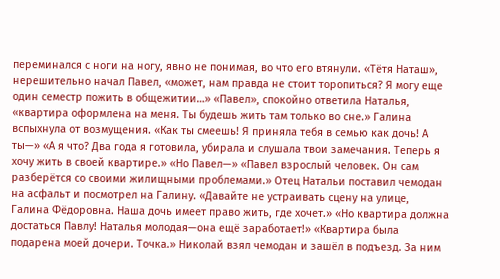переминался с ноги на ногу, явно не понимая, во что его втянули. «Тётя Наташ», нерешительно начал Павел, «может, нам правда не стоит торопиться? Я могу еще один семестр пожить в общежитии…» «Павел», спокойно ответила Наталья, «квартира оформлена на меня. Ты будешь жить там только во сне.» Галина вспыхнула от возмущения. «Как ты смеешь! Я приняла тебя в семью как дочь! А ты—» «А я что? Два года я готовила, убирала и слушала твои замечания. Теперь я хочу жить в своей квартире.» «Но Павел—» «Павел взрослый человек. Он сам разберётся со своими жилищными проблемами.» Отец Натальи поставил чемодан на асфальт и посмотрел на Галину. «Давайте не устраивать сцену на улице,
Галина Фёдоровна. Наша дочь имеет право жить, где хочет.» «Но квартира должна достаться Павлу! Наталья молодая—она ещё заработает!» «Квартира была подарена моей дочери. Точка.» Николай взял чемодан и зашёл в подъезд. За ним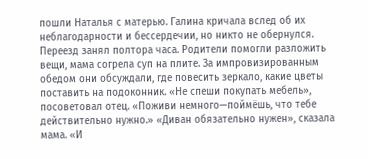пошли Наталья с матерью. Галина кричала вслед об их неблагодарности и бессердечии, но никто не обернулся. Переезд занял полтора часа. Родители помогли разложить вещи, мама согрела суп на плите. За импровизированным обедом они обсуждали, где повесить зеркало, какие цветы поставить на подоконник. «Не спеши покупать мебель», посоветовал отец. «Поживи немного—поймёшь, что тебе действительно нужно.» «Диван обязательно нужен», сказала мама. «И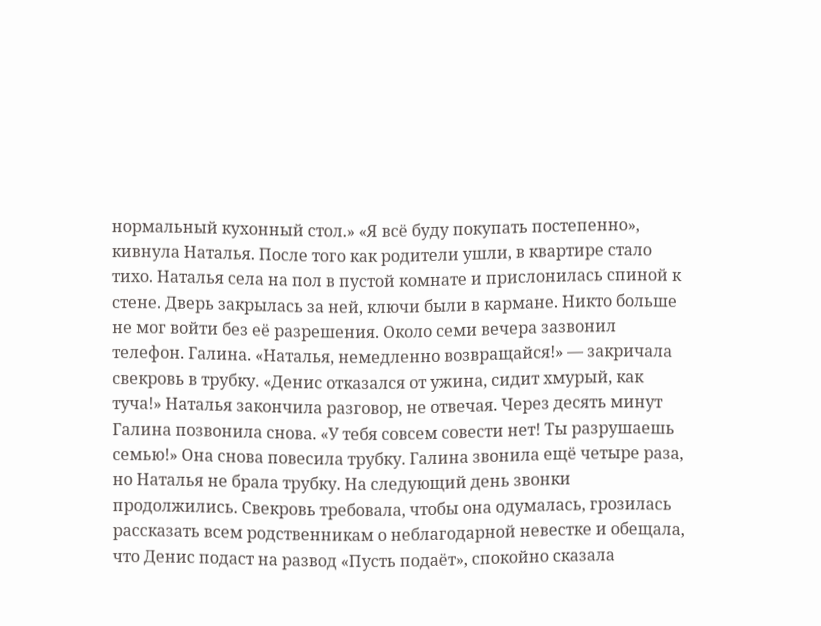нормальный кухонный стол.» «Я всё буду покупать постепенно», кивнула Наталья. После того как родители ушли, в квартире стало тихо. Наталья села на пол в пустой комнате и прислонилась спиной к стене. Дверь закрылась за ней, ключи были в кармане. Никто больше не мог войти без её разрешения. Около семи вечера зазвонил телефон. Галина. «Наталья, немедленно возвращайся!» — закричала свекровь в трубку. «Денис отказался от ужина, сидит хмурый, как туча!» Наталья закончила разговор, не отвечая. Через десять минут Галина позвонила снова. «У тебя совсем совести нет! Ты разрушаешь семью!» Она снова повесила трубку. Галина звонила ещё четыре раза, но Наталья не брала трубку. На следующий день звонки продолжились. Свекровь требовала, чтобы она одумалась, грозилась рассказать всем родственникам о неблагодарной невестке и обещала, что Денис подаст на развод «Пусть подаёт», спокойно сказала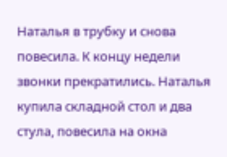Наталья в трубку и снова повесила. К концу недели звонки прекратились. Наталья купила складной стол и два стула, повесила на окна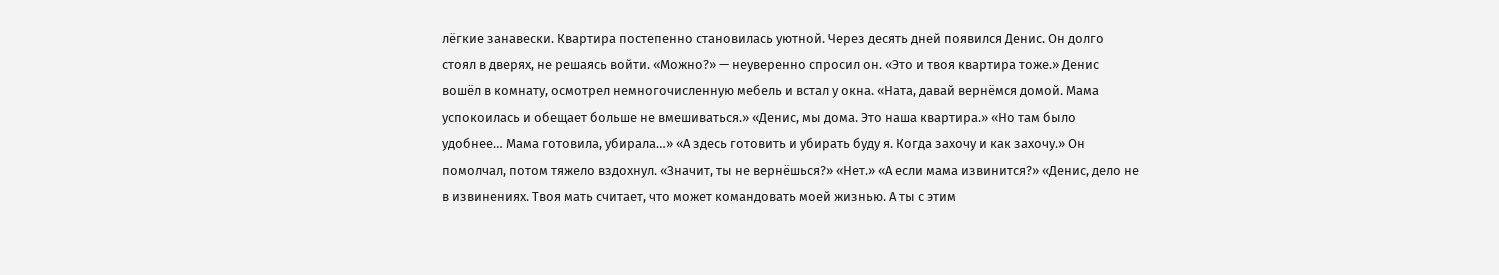лёгкие занавески. Квартира постепенно становилась уютной. Через десять дней появился Денис. Он долго стоял в дверях, не решаясь войти. «Можно?» — неуверенно спросил он. «Это и твоя квартира тоже.» Денис вошёл в комнату, осмотрел немногочисленную мебель и встал у окна. «Ната, давай вернёмся домой. Мама успокоилась и обещает больше не вмешиваться.» «Денис, мы дома. Это наша квартира.» «Но там было удобнее… Мама готовила, убирала…» «А здесь готовить и убирать буду я. Когда захочу и как захочу.» Он помолчал, потом тяжело вздохнул. «Значит, ты не вернёшься?» «Нет.» «А если мама извинится?» «Денис, дело не в извинениях. Твоя мать считает, что может командовать моей жизнью. А ты с этим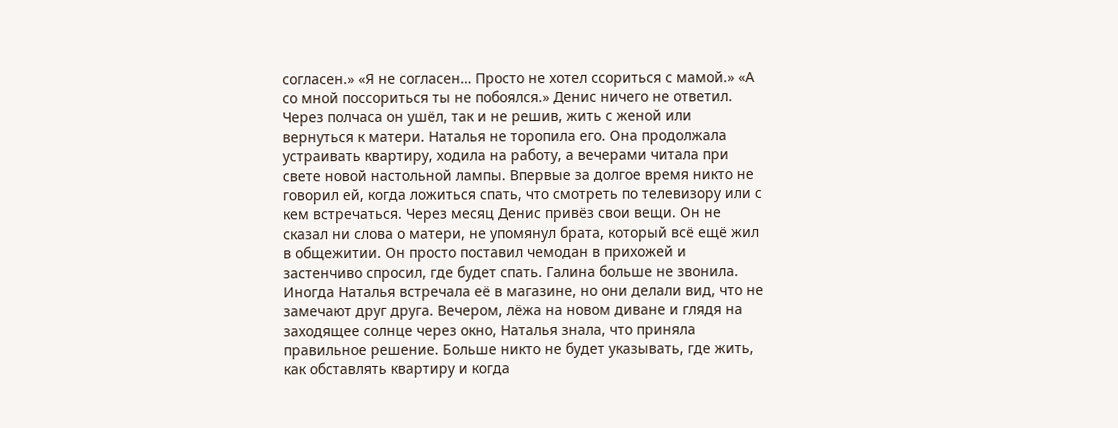согласен.» «Я не согласен… Просто не хотел ссориться с мамой.» «А со мной поссориться ты не побоялся.» Денис ничего не ответил.
Через полчаса он ушёл, так и не решив, жить с женой или вернуться к матери. Наталья не торопила его. Она продолжала устраивать квартиру, ходила на работу, а вечерами читала при свете новой настольной лампы. Впервые за долгое время никто не говорил ей, когда ложиться спать, что смотреть по телевизору или с кем встречаться. Через месяц Денис привёз свои вещи. Он не сказал ни слова о матери, не упомянул брата, который всё ещё жил в общежитии. Он просто поставил чемодан в прихожей и застенчиво спросил, где будет спать. Галина больше не звонила. Иногда Наталья встречала её в магазине, но они делали вид, что не замечают друг друга. Вечером, лёжа на новом диване и глядя на заходящее солнце через окно, Наталья знала, что приняла правильное решение. Больше никто не будет указывать, где жить, как обставлять квартиру и когда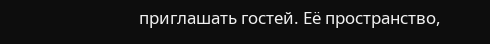приглашать гостей. Её пространство,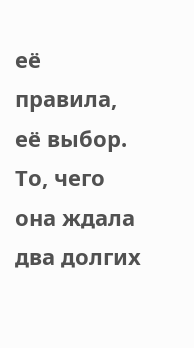её правила, её выбор. То, чего она ждала два долгих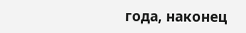года, наконец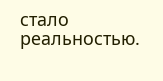стало реальностью.